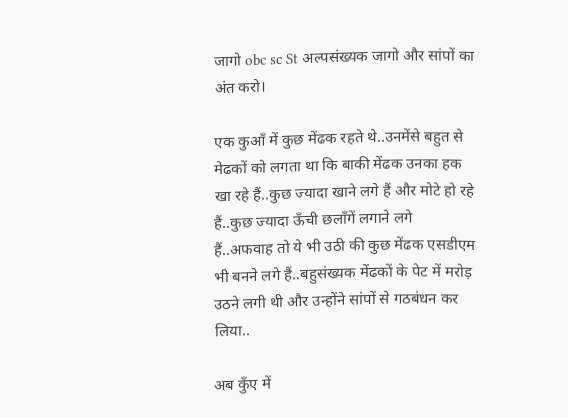जागो obc sc St अल्पसंख्यक जागो और सांपों का अंत करो।

एक कुआँ में कुछ मेंढक रहते थे..उनमेंसे बहुत से मेढकों को लगता था कि बाकी मेंढक उनका हक खा रहे हैं..कुछ ज्यादा खाने लगे हैं और मोटे हो रहे हैं..कुछ ज्यादा ऊँची छलाँगें लगाने लगे हैं..अफवाह तो ये भी उठी की कुछ मेंढक एसडीएम भी बनने लगे हैं..बहुसंख्यक मेंढकों के पेट में मरोड़ उठने लगी थी और उन्होंने सांपों से गठबंधन कर लिया..

अब कुँए में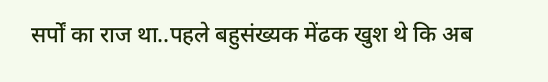सर्पों का राज था..पहले बहुसंख्यक मेंढक खुश थे कि अब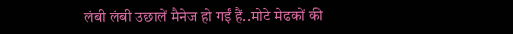लंबी लंबी उछालें मैनेज हो गईं हैं..मोटे मेढकों की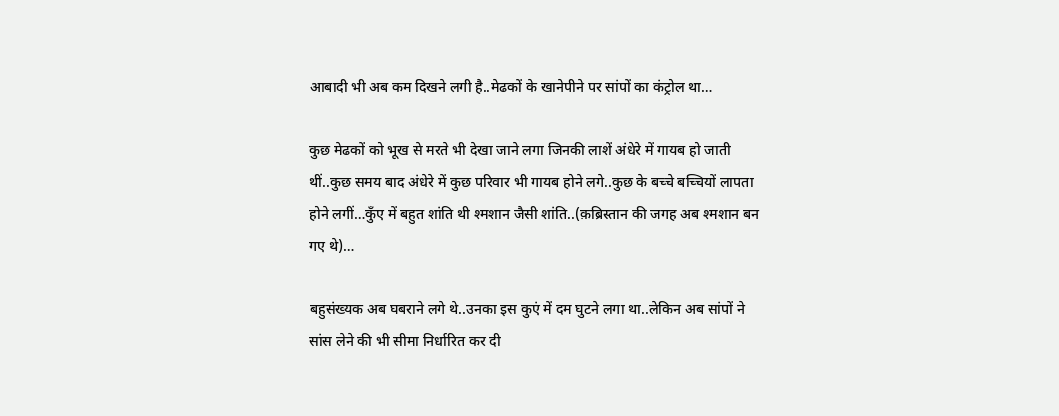आबादी भी अब कम दिखने लगी है..मेढकों के खानेपीने पर सांपों का कंट्रोल था…

कुछ मेढकों को भूख से मरते भी देखा जाने लगा जिनकी लाशें अंधेरे में गायब हो जाती थीं..कुछ समय बाद अंधेरे में कुछ परिवार भी गायब होने लगे..कुछ के बच्चे बच्चियों लापता होने लगीं…कुँए में बहुत शांति थी श्मशान जैसी शांति..(क़ब्रिस्तान की जगह अब श्मशान बन गए थे)…

बहुसंख्यक अब घबराने लगे थे..उनका इस कुएं में दम घुटने लगा था..लेकिन अब सांपों ने सांस लेने की भी सीमा निर्धारित कर दी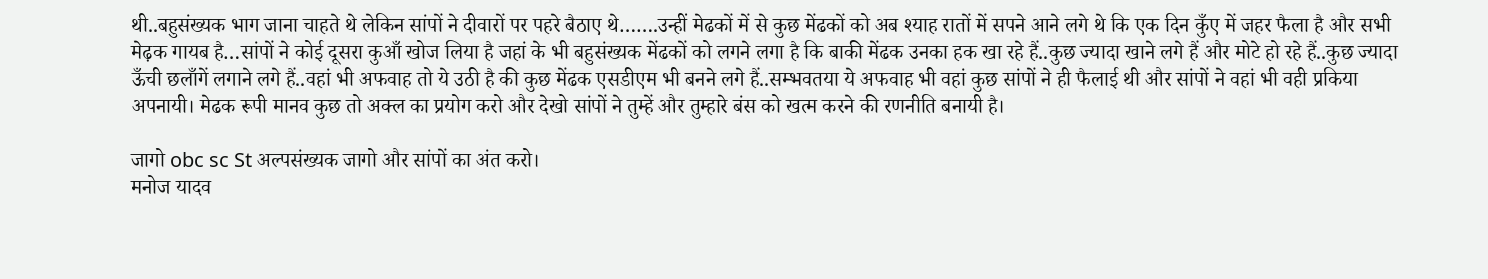थी..बहुसंख्यक भाग जाना चाहते थे लेकिन सांपों ने दीवारों पर पहरे बैठाए थे…….उन्हीं मेढकों में से कुछ मेंढकों को अब श्याह रातों में सपने आने लगे थे कि एक दिन कुँए में जहर फैला है और सभी मेढ़क गायब है…सांपों ने कोई दूसरा कुआँ खोज लिया है जहां के भी बहुसंख्यक मेंढकों को लगने लगा है कि बाकी मेंढक उनका हक खा रहे हैं..कुछ ज्यादा खाने लगे हैं और मोटे हो रहे हैं..कुछ ज्यादा ऊँची छलाँगें लगाने लगे हैं..वहां भी अफवाह तो ये उठी है की कुछ मेंढक एसडीएम भी बनने लगे हैं..सम्भवतया ये अफवाह भी वहां कुछ सांपों ने ही फैलाई थी और सांपों ने वहां भी वही प्रकिया अपनायी। मेढक रूपी मानव कुछ तो अक्ल का प्रयोग करो और देखो सांपों ने तुम्हें और तुम्हारे बंस को खत्म करने की रणनीति बनायी है।

जागो obc sc St अल्पसंख्यक जागो और सांपों का अंत करो।
मनोज यादव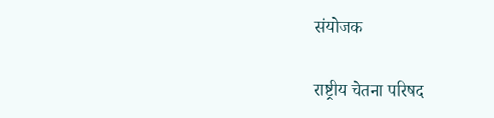संयोजक

राष्ट्रीय चेतना परिषद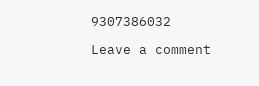9307386032

Leave a comment